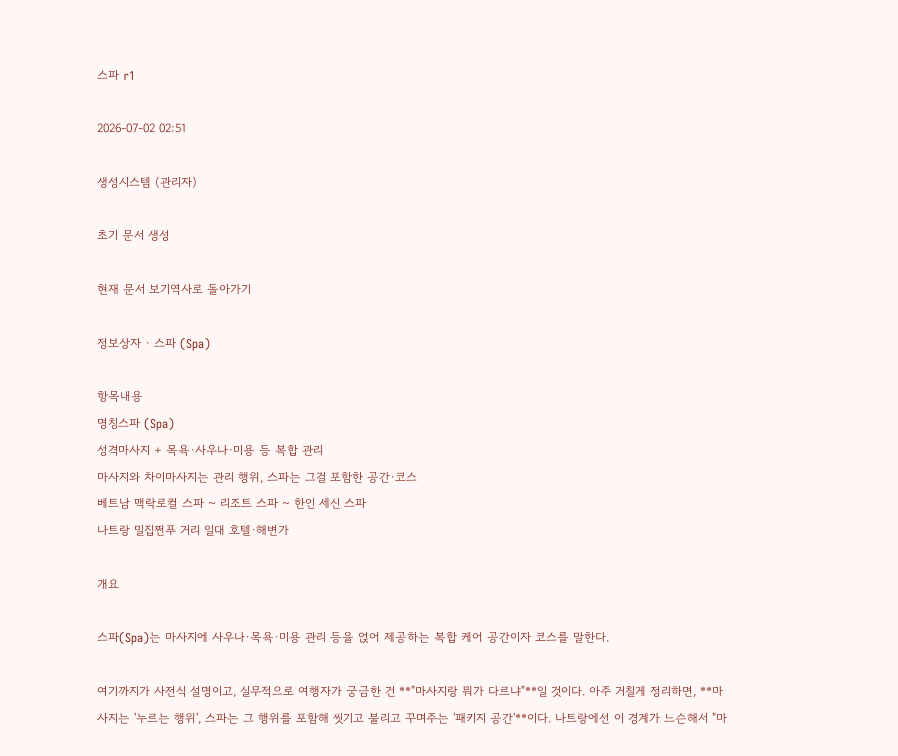스파 r1

2026-07-02 02:51

생성시스템 (관리자)

초기 문서 생성

현재 문서 보기역사로 돌아가기

정보상자 · 스파 (Spa)

항목내용
명칭스파 (Spa)
성격마사지 + 목욕·사우나·미용 등 복합 관리
마사지와 차이마사지는 관리 행위, 스파는 그걸 포함한 공간·코스
베트남 맥락로컬 스파 ~ 리조트 스파 ~ 한인 세신 스파
나트랑 밀집쩐푸 거리 일대 호텔·해변가

개요

스파(Spa)는 마사지에 사우나·목욕·미용 관리 등을 얹어 제공하는 복합 케어 공간이자 코스를 말한다.

여기까지가 사전식 설명이고, 실무적으로 여행자가 궁금한 건 **"마사지랑 뭐가 다르냐"**일 것이다. 아주 거칠게 정리하면, **마사지는 '누르는 행위', 스파는 그 행위를 포함해 씻기고 불리고 꾸며주는 '패키지 공간'**이다. 나트랑에선 이 경계가 느슨해서 "마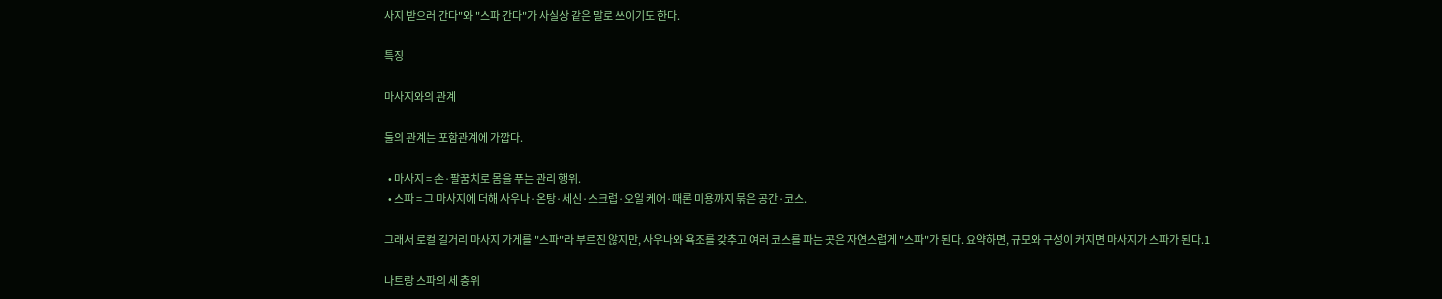사지 받으러 간다"와 "스파 간다"가 사실상 같은 말로 쓰이기도 한다.

특징

마사지와의 관계

둘의 관계는 포함관계에 가깝다.

  • 마사지 = 손·팔꿈치로 몸을 푸는 관리 행위.
  • 스파 = 그 마사지에 더해 사우나·온탕·세신·스크럽·오일 케어·때론 미용까지 묶은 공간·코스.

그래서 로컬 길거리 마사지 가게를 "스파"라 부르진 않지만, 사우나와 욕조를 갖추고 여러 코스를 파는 곳은 자연스럽게 "스파"가 된다. 요약하면, 규모와 구성이 커지면 마사지가 스파가 된다.1

나트랑 스파의 세 층위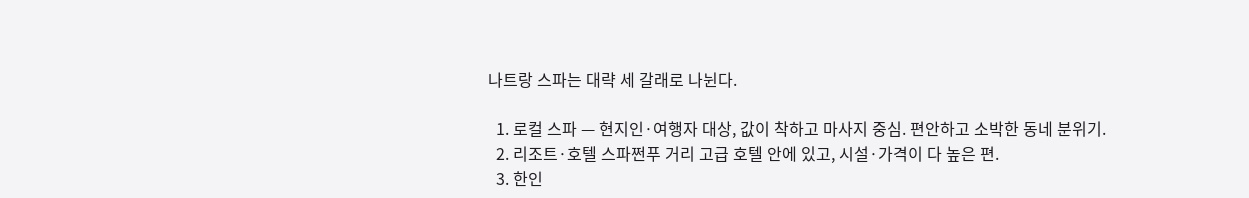나트랑 스파는 대략 세 갈래로 나뉜다.

  1. 로컬 스파 — 현지인·여행자 대상, 값이 착하고 마사지 중심. 편안하고 소박한 동네 분위기.
  2. 리조트·호텔 스파쩐푸 거리 고급 호텔 안에 있고, 시설·가격이 다 높은 편.
  3. 한인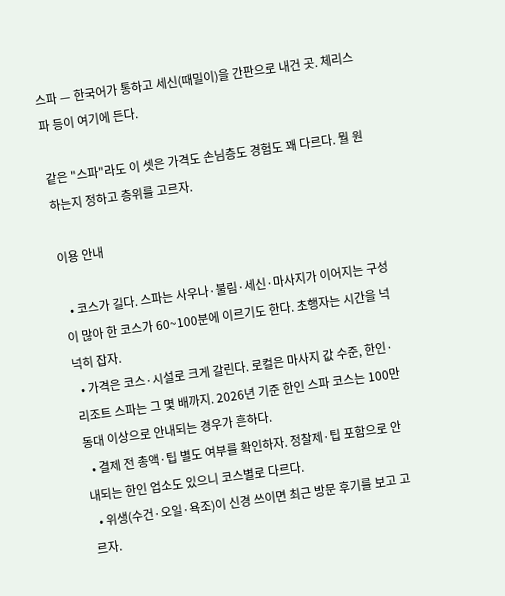스파 — 한국어가 통하고 세신(때밀이)을 간판으로 내건 곳. 체리스파 등이 여기에 든다.

같은 "스파"라도 이 셋은 가격도 손님층도 경험도 꽤 다르다. 뭘 원하는지 정하고 층위를 고르자.

이용 안내

  • 코스가 길다. 스파는 사우나·불림·세신·마사지가 이어지는 구성이 많아 한 코스가 60~100분에 이르기도 한다. 초행자는 시간을 넉넉히 잡자.
  • 가격은 코스·시설로 크게 갈린다. 로컬은 마사지 값 수준, 한인·리조트 스파는 그 몇 배까지. 2026년 기준 한인 스파 코스는 100만 동대 이상으로 안내되는 경우가 흔하다.
  • 결제 전 총액·팁 별도 여부를 확인하자. 정찰제·팁 포함으로 안내되는 한인 업소도 있으니 코스별로 다르다.
  • 위생(수건·오일·욕조)이 신경 쓰이면 최근 방문 후기를 보고 고르자.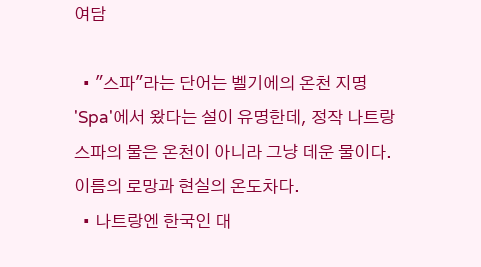여담

  • "스파"라는 단어는 벨기에의 온천 지명 'Spa'에서 왔다는 설이 유명한데, 정작 나트랑 스파의 물은 온천이 아니라 그냥 데운 물이다. 이름의 로망과 현실의 온도차다.
  • 나트랑엔 한국인 대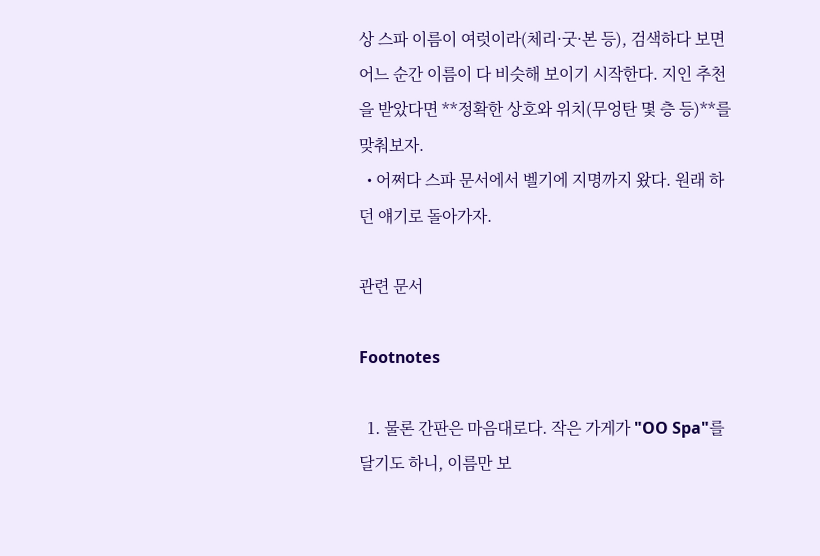상 스파 이름이 여럿이라(체리·굿·본 등), 검색하다 보면 어느 순간 이름이 다 비슷해 보이기 시작한다. 지인 추천을 받았다면 **정확한 상호와 위치(무엉탄 몇 층 등)**를 맞춰보자.
  • 어쩌다 스파 문서에서 벨기에 지명까지 왔다. 원래 하던 얘기로 돌아가자.

관련 문서

Footnotes

  1. 물론 간판은 마음대로다. 작은 가게가 "OO Spa"를 달기도 하니, 이름만 보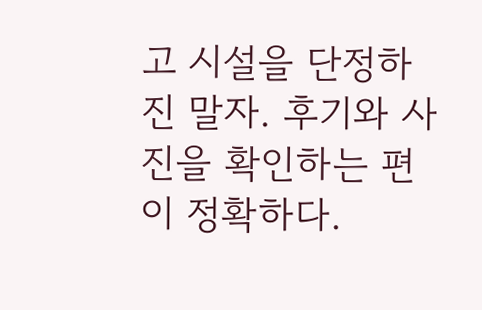고 시설을 단정하진 말자. 후기와 사진을 확인하는 편이 정확하다.